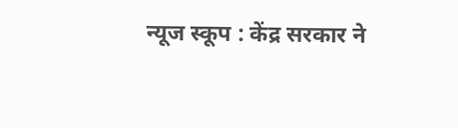न्यूज स्कूप : केंद्र सरकार ने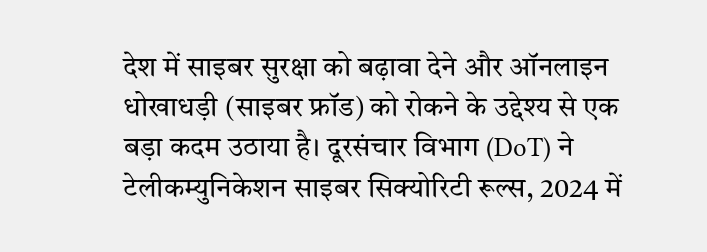देश में साइबर सुरक्षा को बढ़ावा देने और ऑनलाइन धोखाधड़ी (साइबर फ्रॉड) को रोकने के उद्देश्य से एक बड़ा कदम उठाया है। दूरसंचार विभाग (DoT) ने टेलीकम्युनिकेशन साइबर सिक्योरिटी रूल्स, 2024 में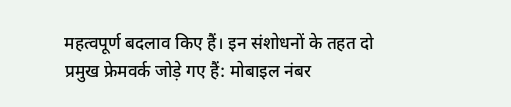महत्वपूर्ण बदलाव किए हैं। इन संशोधनों के तहत दो प्रमुख फ्रेमवर्क जोड़े गए हैं: मोबाइल नंबर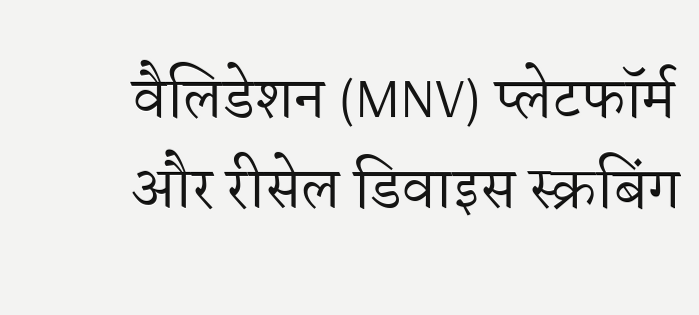वैलिडेशन (MNV) प्लेटफॉर्म और रीसेल डिवाइस स्क्रबिंग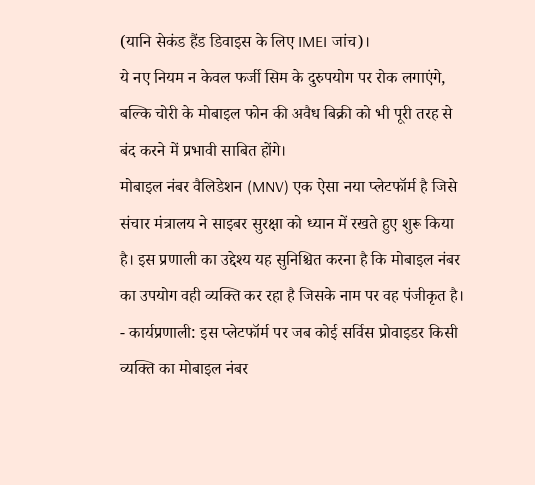(यानि सेकंड हैंड डिवाइस के लिए IMEI जांच)।
ये नए नियम न केवल फर्जी सिम के दुरुपयोग पर रोक लगाएंगे, बल्कि चोरी के मोबाइल फोन की अवैध बिक्री को भी पूरी तरह से बंद करने में प्रभावी साबित होंगे।
मोबाइल नंबर वैलिडेशन (MNV) एक ऐसा नया प्लेटफॉर्म है जिसे संचार मंत्रालय ने साइबर सुरक्षा को ध्यान में रखते हुए शुरू किया है। इस प्रणाली का उद्देश्य यह सुनिश्चित करना है कि मोबाइल नंबर का उपयोग वही व्यक्ति कर रहा है जिसके नाम पर वह पंजीकृत है।
- कार्यप्रणाली: इस प्लेटफॉर्म पर जब कोई सर्विस प्रोवाइडर किसी व्यक्ति का मोबाइल नंबर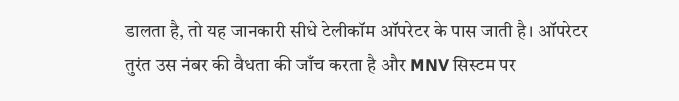डालता है, तो यह जानकारी सीधे टेलीकॉम ऑपरेटर के पास जाती है। ऑपरेटर तुरंत उस नंबर की वैधता की जाँच करता है और MNV सिस्टम पर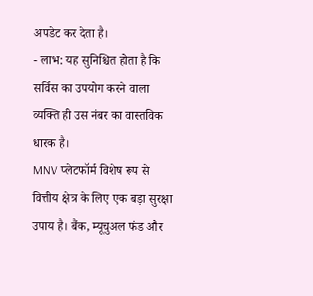अपडेट कर देता है।
- लाभ: यह सुनिश्चित होता है कि सर्विस का उपयोग करने वाला व्यक्ति ही उस नंबर का वास्तविक धारक है।
MNV प्लेटफॉर्म विशेष रूप से वित्तीय क्षेत्र के लिए एक बड़ा सुरक्षा उपाय है। बैंक, म्यूचुअल फंड और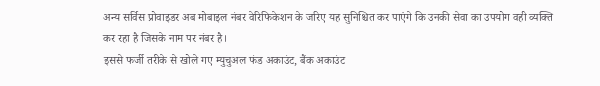अन्य सर्विस प्रोवाइडर अब मोबाइल नंबर वेरिफिकेशन के जरिए यह सुनिश्चित कर पाएंगे कि उनकी सेवा का उपयोग वही व्यक्ति कर रहा है जिसके नाम पर नंबर है।
इससे फर्जी तरीके से खोले गए म्युचुअल फंड अकाउंट, बैंक अकाउंट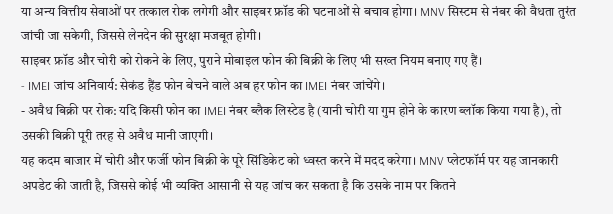या अन्य वित्तीय सेवाओं पर तत्काल रोक लगेगी और साइबर फ्रॉड की घटनाओं से बचाव होगा। MNV सिस्टम से नंबर की वैधता तुरंत जांची जा सकेगी, जिससे लेनदेन की सुरक्षा मजबूत होगी।
साइबर फ्रॉड और चोरी को रोकने के लिए, पुराने मोबाइल फोन की बिक्री के लिए भी सख्त नियम बनाए गए हैं।
- IMEI जांच अनिवार्य: सेकंड हैंड फोन बेचने वाले अब हर फोन का IMEI नंबर जांचेंगे।
- अवैध बिक्री पर रोक: यदि किसी फोन का IMEI नंबर ब्लैक लिस्टेड है (यानी चोरी या गुम होने के कारण ब्लॉक किया गया है), तो उसकी बिक्री पूरी तरह से अवैध मानी जाएगी।
यह कदम बाजार में चोरी और फर्जी फोन बिक्री के पूरे सिंडिकेट को ध्वस्त करने में मदद करेगा। MNV प्लेटफॉर्म पर यह जानकारी अपडेट की जाती है, जिससे कोई भी व्यक्ति आसानी से यह जांच कर सकता है कि उसके नाम पर कितने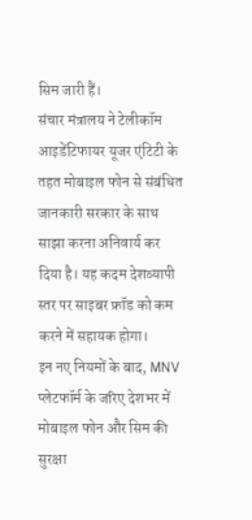सिम जारी हैं।
संचार मंत्रालय ने टेलीकॉम आइडेंटिफायर यूजर एंटिटी के तहत मोबाइल फोन से संबंधित जानकारी सरकार के साथ साझा करना अनिवार्य कर दिया है। यह कदम देशव्यापी स्तर पर साइबर फ्रॉड को कम करने में सहायक होगा।
इन नए नियमों के बाद, MNV प्लेटफॉर्म के जरिए देशभर में मोबाइल फोन और सिम की सुरक्षा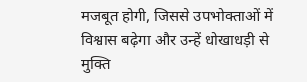मजबूत होगी, जिससे उपभोक्ताओं में विश्वास बढ़ेगा और उन्हें धोखाधड़ी से मुक्ति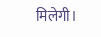मिलेगी।